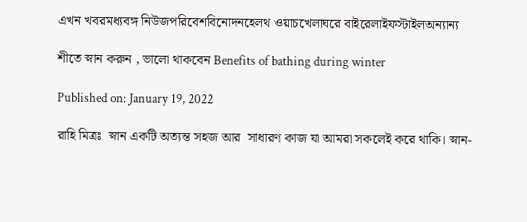এখন খবরমধ্যবঙ্গ নিউজপরিবেশবিনোদনহেলথ ওয়াচখেলাঘরে বাইরেলাইফস্টাইলঅন্যান্য

শীতে স্নান করুন , ভালো থাকবেন Benefits of bathing during winter

Published on: January 19, 2022

রাহি মিত্রঃ  স্নান একটি অত্যন্ত সহজ আর  সাধারণ কাজ যা আমরা সকলেই করে থাকি। স্নান-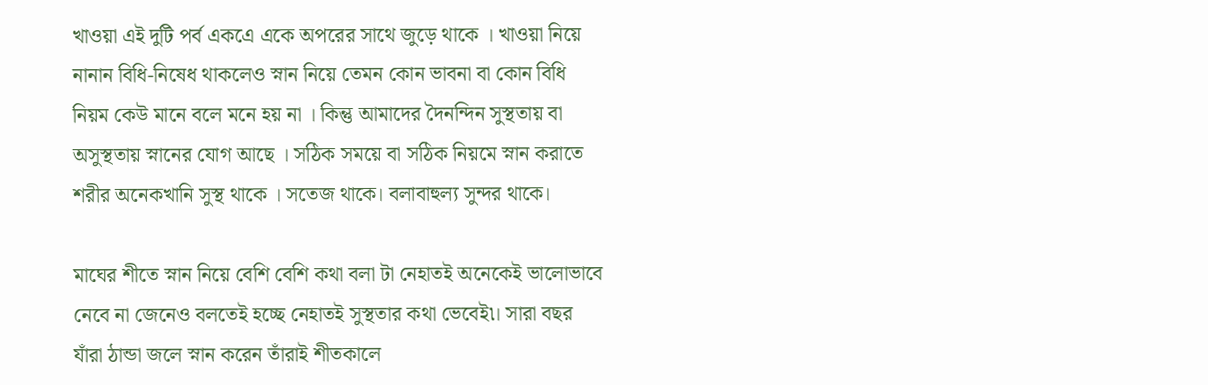খাওয়া এই দুটি পর্ব একএে একে অপরের সাথে জুড়ে থাকে । খাওয়া নিয়ে নানান বিধি-নিষেধ থাকলেও স্নান নিয়ে তেমন কোন ভাবনা বা কোন বিধি নিয়ম কেউ মানে বলে মনে হয় না । কিন্তু আমাদের দৈনন্দিন সুস্থতায় বা অসুস্থতায় স্নানের যোগ আছে । সঠিক সময়ে বা সঠিক নিয়মে স্নান করাতে শরীর অনেকখানি সুস্থ থাকে । সতেজ থাকে। বলাবাহুল্য সুন্দর থাকে।

মাঘের শীতে স্নান নিয়ে বেশি বেশি কথা বলা টা নেহাতই অনেকেই ভালোভাবে নেবে না জেনেও বলতেই হচ্ছে নেহাতই সুস্থতার কথা ভেবেই৷। সারা বছর যাঁরা ঠান্ডা জলে স্নান করেন তাঁরাই শীতকালে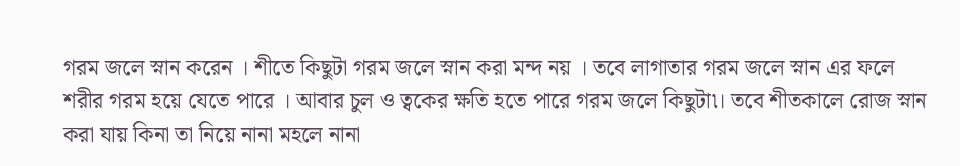গরম জলে স্নান করেন । শীতে কিছুটা গরম জলে স্নান করা মন্দ নয় । তবে লাগাতার গরম জলে স্নান এর ফলে শরীর গরম হয়ে যেতে পারে । আবার চুল ও ত্বকের ক্ষতি হতে পারে গরম জলে কিছুটা৷। তবে শীতকালে রোজ স্নান করা যায় কিনা তা নিয়ে নানা মহলে নানা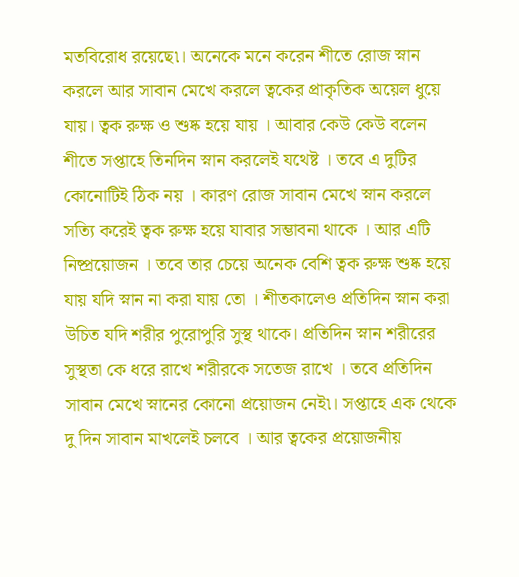মতবিরোধ রয়েছে৷। অনেকে মনে করেন শীতে রোজ স্নান করলে আর সাবান মেখে করলে ত্বকের প্রাকৃতিক অয়েল ধুয়ে যায়। ত্বক রুক্ষ ও শুষ্ক হয়ে যায় । আবার কেউ কেউ বলেন শীতে সপ্তাহে তিনদিন স্নান করলেই যথেষ্ট । তবে এ দুটির কোনোটিই ঠিক নয় । কারণ রোজ সাবান মেখে স্নান করলে সত্যি করেই ত্বক রুক্ষ হয়ে যাবার সম্ভাবনা থাকে । আর এটি নিষ্প্রয়োজন । তবে তার চেয়ে অনেক বেশি ত্বক রুক্ষ শুষ্ক হয়ে যায় যদি স্নান না করা যায় তো । শীতকালেও প্রতিদিন স্নান করা উচিত যদি শরীর পুরোপুরি সুস্থ থাকে। প্রতিদিন স্নান শরীরের সুস্থতা কে ধরে রাখে শরীরকে সতেজ রাখে । তবে প্রতিদিন সাবান মেখে স্নানের কোনো প্রয়োজন নেই৷। সপ্তাহে এক থেকে দু দিন সাবান মাখলেই চলবে । আর ত্বকের প্রয়োজনীয়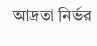আদ্রতা নির্ভর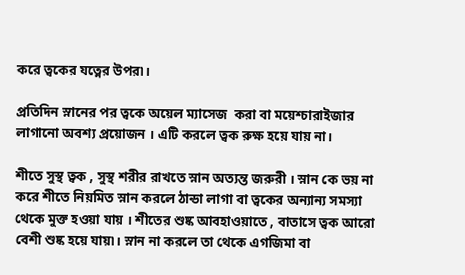করে ত্বকের যত্নের উপর৷।

প্রতিদিন স্নানের পর ত্বকে অয়েল ম্যাসেজ  করা বা ময়েশ্চারাইজার লাগানো অবশ্য প্রয়োজন । এটি করলে ত্বক রুক্ষ হয়ে যায় না।

শীতে সুস্থ ত্বক , সুস্থ শরীর রাখতে স্নান অত্যন্ত জরুরী । স্নান কে ভয় না করে শীতে নিয়মিত স্নান করলে ঠান্ডা লাগা বা ত্বকের অন্যান্য সমস্যা থেকে মুক্ত হওয়া যায় । শীতের শুষ্ক আবহাওয়াতে , বাতাসে ত্বক আরো বেশী শুষ্ক হয়ে যায়৷। স্নান না করলে তা থেকে এগজিমা বা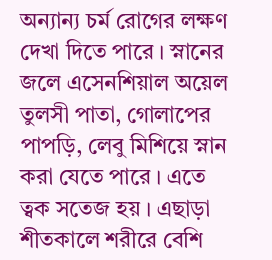অন্যান্য চর্ম রোগের লক্ষণ দেখা দিতে পারে । স্নানের জলে এসেনশিয়াল অয়েল তুলসী পাতা, গোলাপের পাপড়ি, লেবু মিশিয়ে স্নান করা যেতে পারে । এতে ত্বক সতেজ হয় । এছাড়া শীতকালে শরীরে বেশি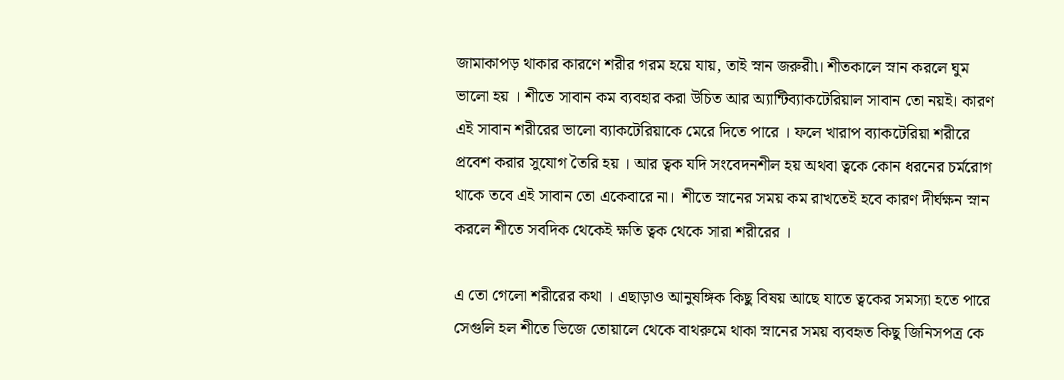জামাকাপড় থাকার কারণে শরীর গরম হয়ে যায়, তাই স্নান জরুরী৷। শীতকালে স্নান করলে ঘুম ভালো হয় । শীতে সাবান কম ব্যবহার করা উচিত আর অ্যান্টিব্যাকটেরিয়াল সাবান তো নয়ই। কারণ এই সাবান শরীরের ভালো ব্যাকটেরিয়াকে মেরে দিতে পারে । ফলে খারাপ ব্যাকটেরিয়া শরীরে প্রবেশ করার সুযোগ তৈরি হয় । আর ত্বক যদি সংবেদনশীল হয় অথবা ত্বকে কোন ধরনের চর্মরোগ থাকে তবে এই সাবান তো একেবারে না।  শীতে স্নানের সময় কম রাখতেই হবে কারণ দীর্ঘক্ষন স্নান করলে শীতে সবদিক থেকেই ক্ষতি ত্বক থেকে সারা শরীরের ।

এ তো গেলো শরীরের কথা । এছাড়াও আনুষঙ্গিক কিছু বিষয় আছে যাতে ত্বকের সমস্যা হতে পারে সেগুলি হল শীতে ভিজে তোয়ালে থেকে বাথরুমে থাকা স্নানের সময় ব্যবহৃত কিছু জিনিসপত্র কে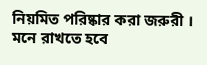নিয়মিত পরিষ্কার করা জরুরী । মনে রাখতে হবে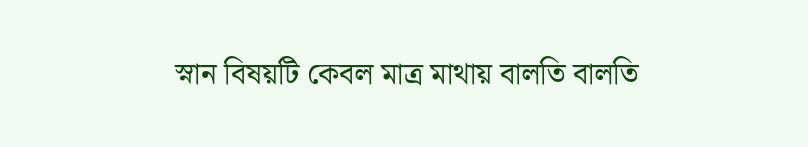স্নান বিষয়টি কেবল মাত্র মাথায় বালতি বালতি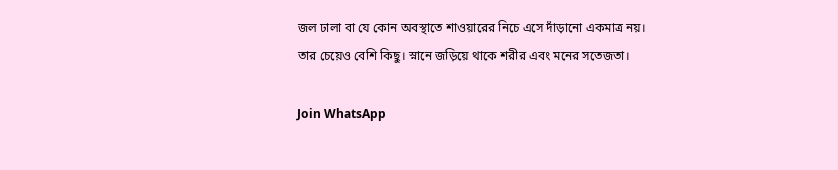জল ঢালা বা যে কোন অবস্থাতে শাওয়ারের নিচে এসে দাঁড়ানো একমাত্র নয়। তার চেয়েও বেশি কিছু। স্নানে জড়িয়ে থাকে শরীর এবং মনের সতেজতা।

Join WhatsApp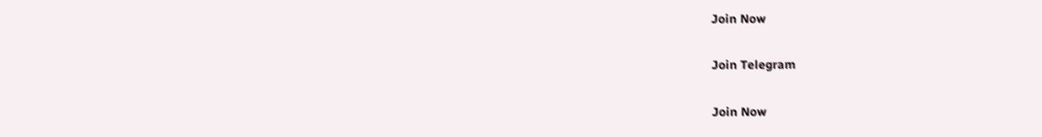Join Now

Join Telegram

Join Now